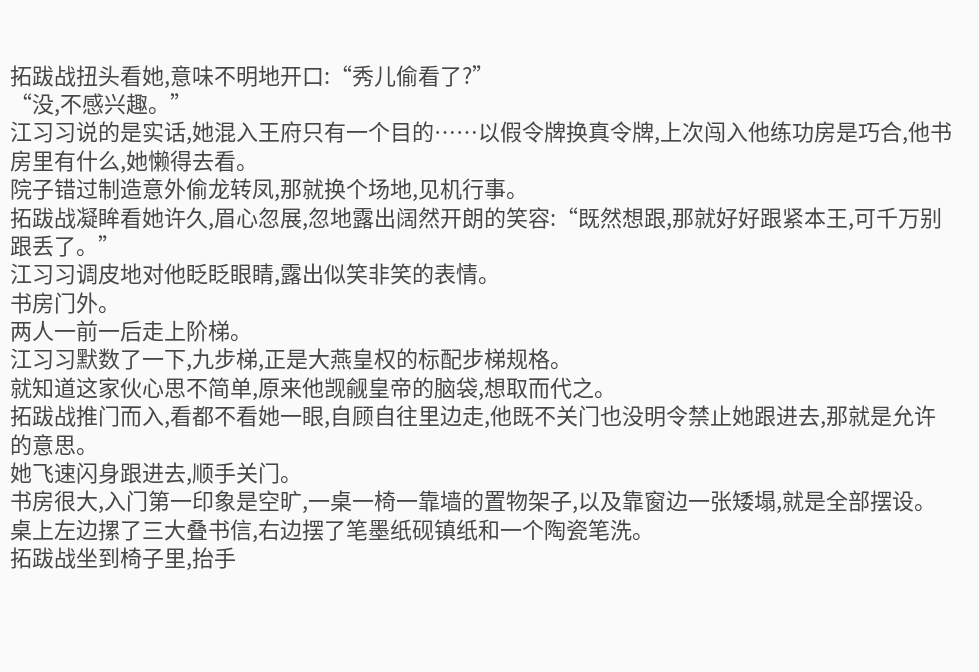拓跋战扭头看她,意味不明地开口:“秀儿偷看了?”
“没,不感兴趣。”
江习习说的是实话,她混入王府只有一个目的……以假令牌换真令牌,上次闯入他练功房是巧合,他书房里有什么,她懒得去看。
院子错过制造意外偷龙转凤,那就换个场地,见机行事。
拓跋战凝眸看她许久,眉心忽展,忽地露出阔然开朗的笑容:“既然想跟,那就好好跟紧本王,可千万别跟丢了。”
江习习调皮地对他眨眨眼睛,露出似笑非笑的表情。
书房门外。
两人一前一后走上阶梯。
江习习默数了一下,九步梯,正是大燕皇权的标配步梯规格。
就知道这家伙心思不简单,原来他觊觎皇帝的脑袋,想取而代之。
拓跋战推门而入,看都不看她一眼,自顾自往里边走,他既不关门也没明令禁止她跟进去,那就是允许的意思。
她飞速闪身跟进去,顺手关门。
书房很大,入门第一印象是空旷,一桌一椅一靠墙的置物架子,以及靠窗边一张矮塌,就是全部摆设。
桌上左边摞了三大叠书信,右边摆了笔墨纸砚镇纸和一个陶瓷笔洗。
拓跋战坐到椅子里,抬手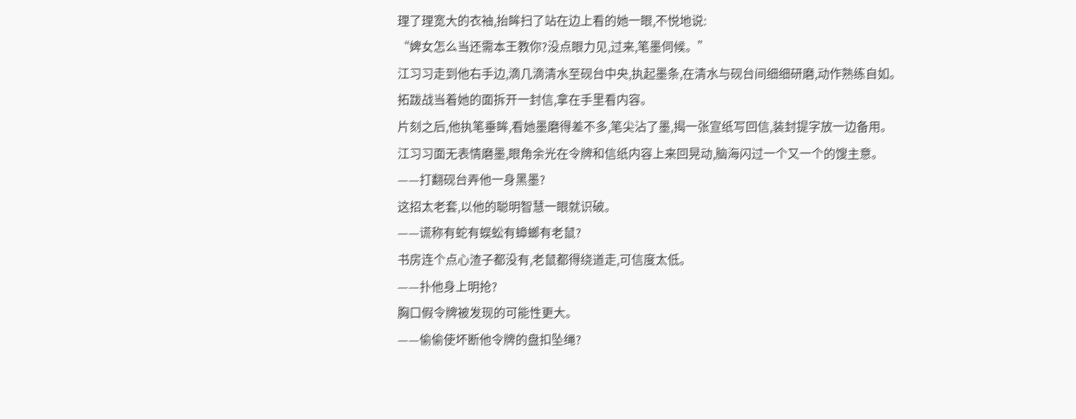理了理宽大的衣袖,抬眸扫了站在边上看的她一眼,不悦地说:
“婢女怎么当还需本王教你?没点眼力见,过来,笔墨伺候。”
江习习走到他右手边,滴几滴清水至砚台中央,执起墨条,在清水与砚台间细细研磨,动作熟练自如。
拓跋战当着她的面拆开一封信,拿在手里看内容。
片刻之后,他执笔垂眸,看她墨磨得差不多,笔尖沾了墨,揭一张宣纸写回信,装封提字放一边备用。
江习习面无表情磨墨,眼角余光在令牌和信纸内容上来回晃动,脑海闪过一个又一个的馊主意。
——打翻砚台弄他一身黑墨?
这招太老套,以他的聪明智慧一眼就识破。
——谎称有蛇有蜈蚣有蟑螂有老鼠?
书房连个点心渣子都没有,老鼠都得绕道走,可信度太低。
——扑他身上明抢?
胸口假令牌被发现的可能性更大。
——偷偷使坏断他令牌的盘扣坠绳?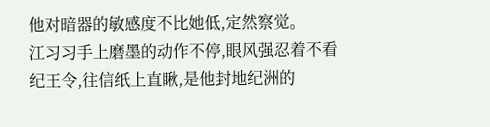他对暗器的敏感度不比她低,定然察觉。
江习习手上磨墨的动作不停,眼风强忍着不看纪王令,往信纸上直瞅,是他封地纪洲的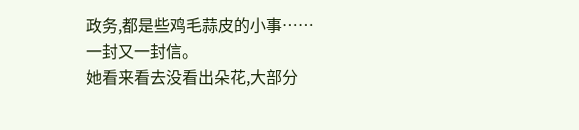政务,都是些鸡毛蒜皮的小事……
一封又一封信。
她看来看去没看出朵花,大部分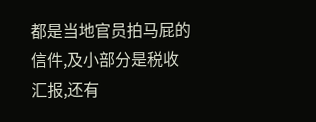都是当地官员拍马屁的信件,及小部分是税收汇报,还有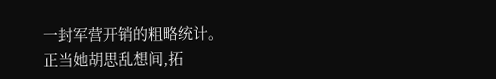一封军营开销的粗略统计。
正当她胡思乱想间,拓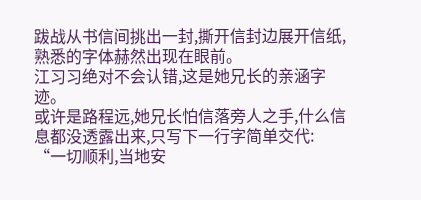跋战从书信间挑出一封,撕开信封边展开信纸,熟悉的字体赫然出现在眼前。
江习习绝对不会认错,这是她兄长的亲涵字迹。
或许是路程远,她兄长怕信落旁人之手,什么信息都没透露出来,只写下一行字简单交代:
“一切顺利,当地安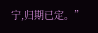宁,归期已定。”